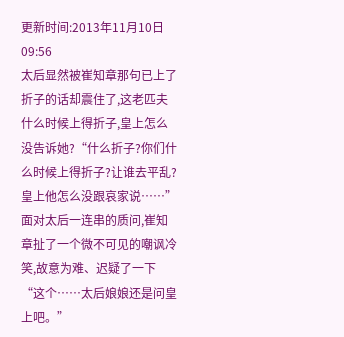更新时间:2013年11月10日 09:56
太后显然被崔知章那句已上了折子的话却震住了,这老匹夫什么时候上得折子,皇上怎么没告诉她?“什么折子?你们什么时候上得折子?让谁去平乱?皇上他怎么没跟哀家说……”
面对太后一连串的质问,崔知章扯了一个微不可见的嘲讽冷笑,故意为难、迟疑了一下“这个……太后娘娘还是问皇上吧。”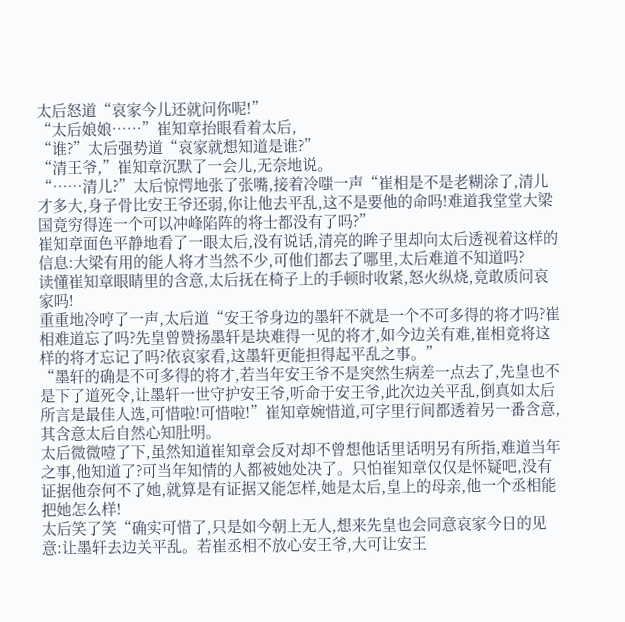太后怒道“哀家今儿还就问你呢!”
“太后娘娘……”崔知章抬眼看着太后,
“谁?”太后强势道“哀家就想知道是谁?”
“清王爷,”崔知章沉默了一会儿,无奈地说。
“……清儿?”太后惊愕地张了张嘴,接着冷嗤一声“崔相是不是老糊涂了,清儿才多大,身子骨比安王爷还弱,你让他去平乱,这不是要他的命吗!难道我堂堂大梁国竟穷得连一个可以冲峰陷阵的将士都没有了吗?”
崔知章面色平静地看了一眼太后,没有说话,清亮的眸子里却向太后透视着这样的信息:大梁有用的能人将才当然不少,可他们都去了哪里,太后难道不知道吗?
读懂崔知章眼睛里的含意,太后抚在椅子上的手顿时收紧,怒火纵烧,竟敢质问哀家吗!
重重地冷哼了一声,太后道“安王爷身边的墨轩不就是一个不可多得的将才吗?崔相难道忘了吗?先皇曾赞扬墨轩是块难得一见的将才,如今边关有难,崔相竟将这样的将才忘记了吗?依哀家看,这墨轩更能担得起平乱之事。”
“墨轩的确是不可多得的将才,若当年安王爷不是突然生病差一点去了,先皇也不是下了道死令,让墨轩一世守护安王爷,听命于安王爷,此次边关平乱,倒真如太后所言是最佳人选,可惜啦!可惜啦!”崔知章婉惜道,可字里行间都透着另一番含意,其含意太后自然心知肚明。
太后微微噎了下,虽然知道崔知章会反对却不曾想他话里话明另有所指,难道当年之事,他知道了?可当年知情的人都被她处决了。只怕崔知章仅仅是怀疑吧,没有证据他奈何不了她,就算是有证据又能怎样,她是太后,皇上的母亲,他一个丞相能把她怎么样!
太后笑了笑“确实可惜了,只是如今朝上无人,想来先皇也会同意哀家今日的见意:让墨轩去边关平乱。若崔丞相不放心安王爷,大可让安王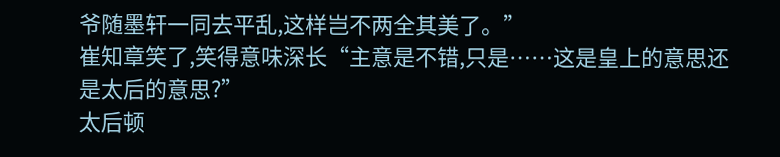爷随墨轩一同去平乱,这样岂不两全其美了。”
崔知章笑了,笑得意味深长“主意是不错,只是……这是皇上的意思还是太后的意思?”
太后顿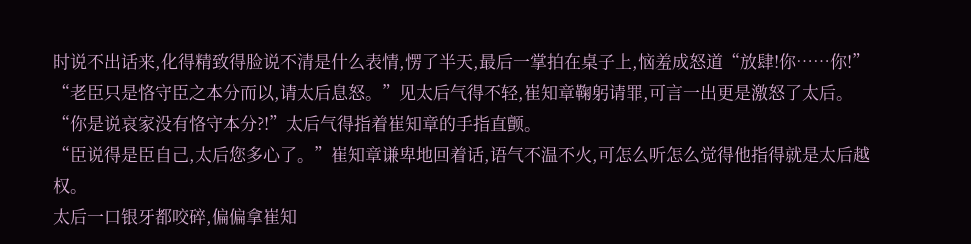时说不出话来,化得精致得脸说不清是什么表情,愣了半天,最后一掌拍在桌子上,恼羞成怒道“放肆!你……你!”
“老臣只是恪守臣之本分而以,请太后息怒。”见太后气得不轻,崔知章鞠躬请罪,可言一出更是激怒了太后。
“你是说哀家没有恪守本分?!”太后气得指着崔知章的手指直颤。
“臣说得是臣自己,太后您多心了。”崔知章谦卑地回着话,语气不温不火,可怎么听怎么觉得他指得就是太后越权。
太后一口银牙都咬碎,偏偏拿崔知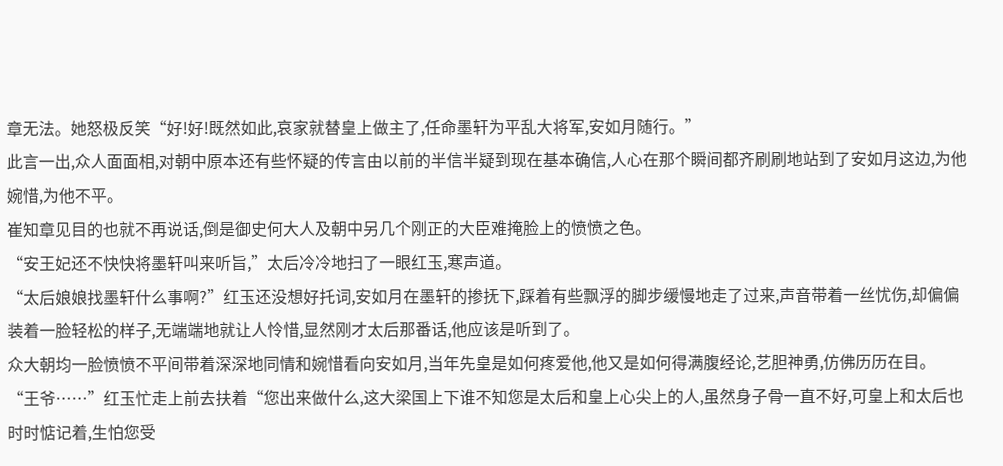章无法。她怒极反笑“好!好!既然如此,哀家就替皇上做主了,任命墨轩为平乱大将军,安如月随行。”
此言一出,众人面面相,对朝中原本还有些怀疑的传言由以前的半信半疑到现在基本确信,人心在那个瞬间都齐刷刷地站到了安如月这边,为他婉惜,为他不平。
崔知章见目的也就不再说话,倒是御史何大人及朝中另几个刚正的大臣难掩脸上的愤愤之色。
“安王妃还不快快将墨轩叫来听旨,”太后冷冷地扫了一眼红玉,寒声道。
“太后娘娘找墨轩什么事啊?”红玉还没想好托词,安如月在墨轩的掺抚下,踩着有些飘浮的脚步缓慢地走了过来,声音带着一丝忧伤,却偏偏装着一脸轻松的样子,无端端地就让人怜惜,显然刚才太后那番话,他应该是听到了。
众大朝均一脸愤愤不平间带着深深地同情和婉惜看向安如月,当年先皇是如何疼爱他,他又是如何得满腹经论,艺胆神勇,仿佛历历在目。
“王爷……”红玉忙走上前去扶着“您出来做什么,这大梁国上下谁不知您是太后和皇上心尖上的人,虽然身子骨一直不好,可皇上和太后也时时惦记着,生怕您受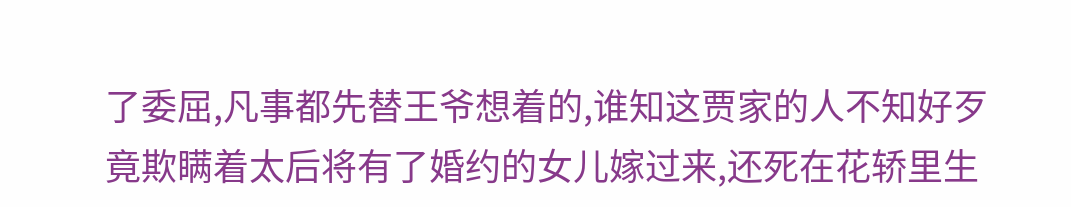了委屈,凡事都先替王爷想着的,谁知这贾家的人不知好歹竟欺瞒着太后将有了婚约的女儿嫁过来,还死在花轿里生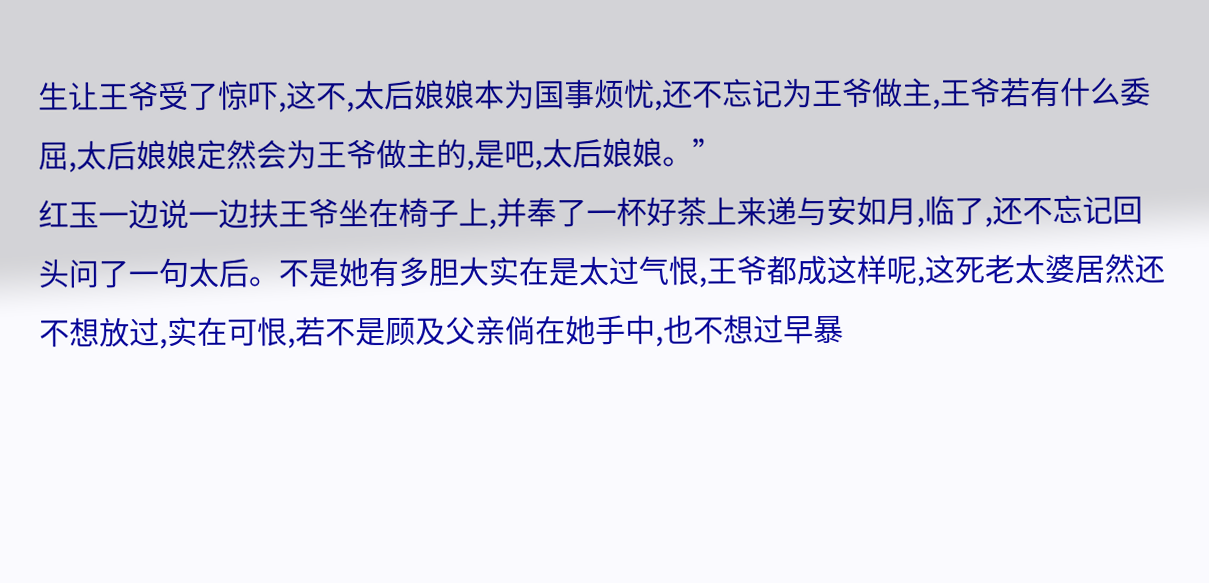生让王爷受了惊吓,这不,太后娘娘本为国事烦忧,还不忘记为王爷做主,王爷若有什么委屈,太后娘娘定然会为王爷做主的,是吧,太后娘娘。”
红玉一边说一边扶王爷坐在椅子上,并奉了一杯好茶上来递与安如月,临了,还不忘记回头问了一句太后。不是她有多胆大实在是太过气恨,王爷都成这样呢,这死老太婆居然还不想放过,实在可恨,若不是顾及父亲倘在她手中,也不想过早暴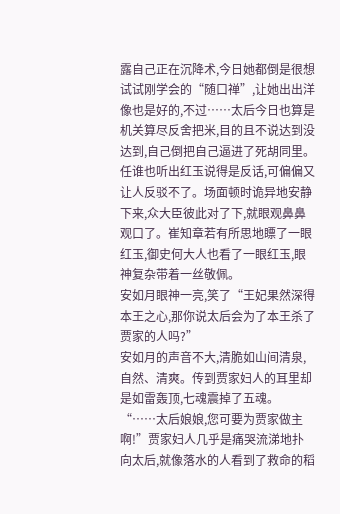露自己正在沉降术,今日她都倒是很想试试刚学会的“随口禅”,让她出出洋像也是好的,不过……太后今日也算是机关算尽反舍把米,目的且不说达到没达到,自己倒把自己逼进了死胡同里。
任谁也听出红玉说得是反话,可偏偏又让人反驳不了。场面顿时诡异地安静下来,众大臣彼此对了下,就眼观鼻鼻观口了。崔知章若有所思地瞟了一眼红玉,御史何大人也看了一眼红玉,眼神复杂带着一丝敬佩。
安如月眼神一亮,笑了“王妃果然深得本王之心,那你说太后会为了本王杀了贾家的人吗?”
安如月的声音不大,清脆如山间清泉,自然、清爽。传到贾家妇人的耳里却是如雷轰顶,七魂震掉了五魂。
“……太后娘娘,您可要为贾家做主啊!”贾家妇人几乎是痛哭流涕地扑向太后,就像落水的人看到了救命的稻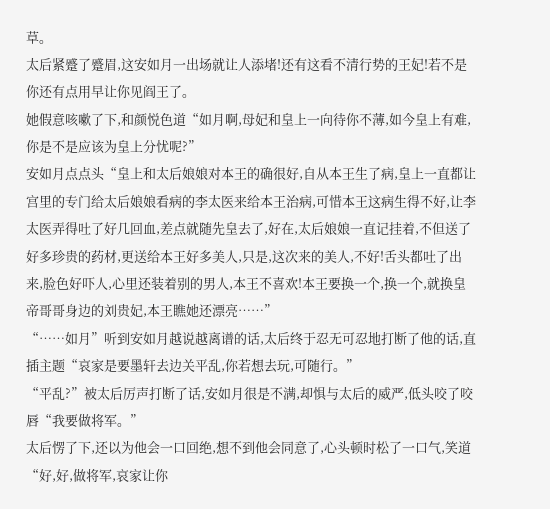草。
太后紧蹙了蹙眉,这安如月一出场就让人添堵!还有这看不清行势的王妃!若不是你还有点用早让你见阎王了。
她假意咳嗽了下,和颜悦色道“如月啊,母妃和皇上一向待你不薄,如今皇上有难,你是不是应该为皇上分忧呢?”
安如月点点头“皇上和太后娘娘对本王的确很好,自从本王生了病,皇上一直都让宫里的专门给太后娘娘看病的李太医来给本王治病,可惜本王这病生得不好,让李太医弄得吐了好几回血,差点就随先皇去了,好在,太后娘娘一直记挂着,不但送了好多珍贵的药材,更送给本王好多美人,只是,这次来的美人,不好!舌头都吐了出来,脸色好吓人,心里还装着别的男人,本王不喜欢!本王要换一个,换一个,就换皇帝哥哥身边的刘贵妃,本王瞧她还漂亮……”
“……如月”听到安如月越说越离谱的话,太后终于忍无可忍地打断了他的话,直插主题“哀家是要墨轩去边关平乱,你若想去玩,可随行。”
“平乱?”被太后厉声打断了话,安如月很是不满,却惧与太后的威严,低头咬了咬唇“我要做将军。”
太后愣了下,还以为他会一口回绝,想不到他会同意了,心头顿时松了一口气,笑道“好,好,做将军,哀家让你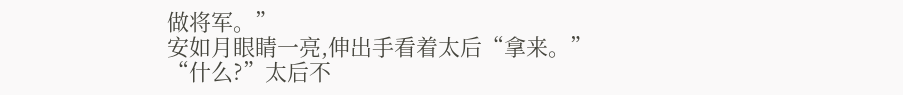做将军。”
安如月眼睛一亮,伸出手看着太后“拿来。”
“什么?”太后不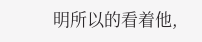明所以的看着他,